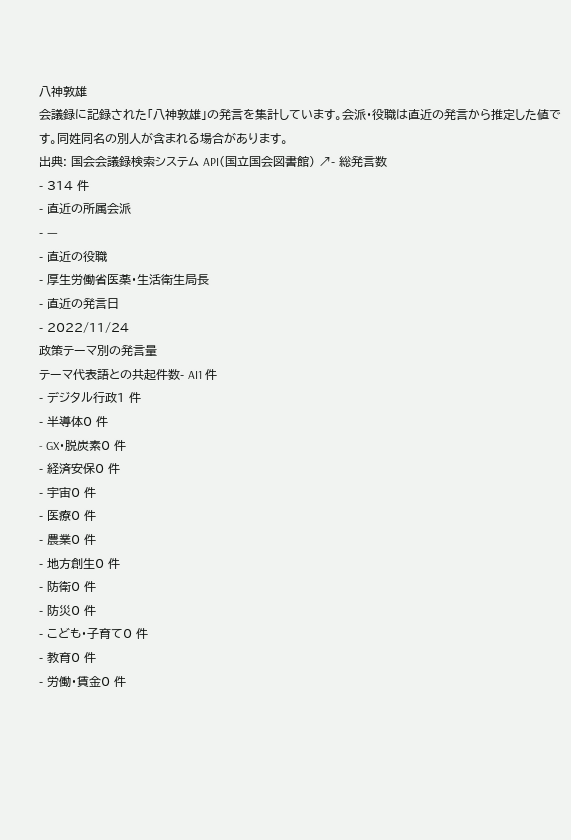八神敦雄
会議録に記録された「八神敦雄」の発言を集計しています。会派・役職は直近の発言から推定した値です。同姓同名の別人が含まれる場合があります。
出典: 国会会議録検索システム API(国立国会図書館) ↗- 総発言数
- 314 件
- 直近の所属会派
- —
- 直近の役職
- 厚生労働省医薬・生活衛生局長
- 直近の発言日
- 2022/11/24
政策テーマ別の発言量
テーマ代表語との共起件数- AI1 件
- デジタル行政1 件
- 半導体0 件
- GX・脱炭素0 件
- 経済安保0 件
- 宇宙0 件
- 医療0 件
- 農業0 件
- 地方創生0 件
- 防衛0 件
- 防災0 件
- こども・子育て0 件
- 教育0 件
- 労働・賃金0 件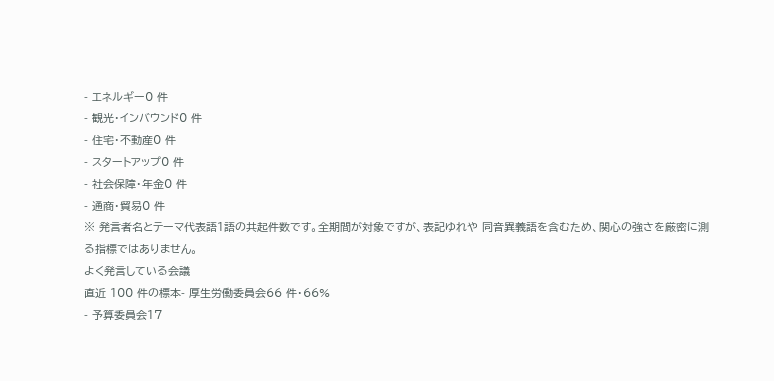- エネルギー0 件
- 観光・インバウンド0 件
- 住宅・不動産0 件
- スタートアップ0 件
- 社会保障・年金0 件
- 通商・貿易0 件
※ 発言者名とテーマ代表語1語の共起件数です。全期間が対象ですが、表記ゆれや 同音異義語を含むため、関心の強さを厳密に測る指標ではありません。
よく発言している会議
直近 100 件の標本- 厚生労働委員会66 件・66%
- 予算委員会17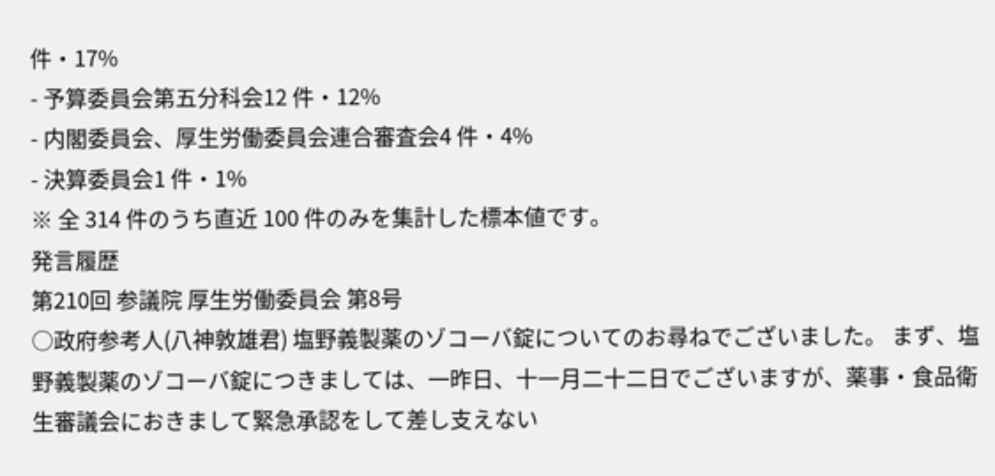件・17%
- 予算委員会第五分科会12 件・12%
- 内閣委員会、厚生労働委員会連合審査会4 件・4%
- 決算委員会1 件・1%
※ 全 314 件のうち直近 100 件のみを集計した標本値です。
発言履歴
第210回 参議院 厚生労働委員会 第8号
○政府参考人(八神敦雄君) 塩野義製薬のゾコーバ錠についてのお尋ねでございました。 まず、塩野義製薬のゾコーバ錠につきましては、一昨日、十一月二十二日でございますが、薬事・食品衛生審議会におきまして緊急承認をして差し支えない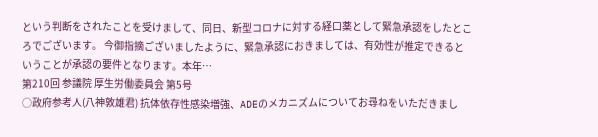という判断をされたことを受けまして、同日、新型コロナに対する経口薬として緊急承認をしたところでございます。 今御指摘ございましたように、緊急承認におきましては、有効性が推定できるということが承認の要件となります。本年…
第210回 参議院 厚生労働委員会 第5号
○政府参考人(八神敦雄君) 抗体依存性感染増強、ADEのメカニズムについてお尋ねをいただきまし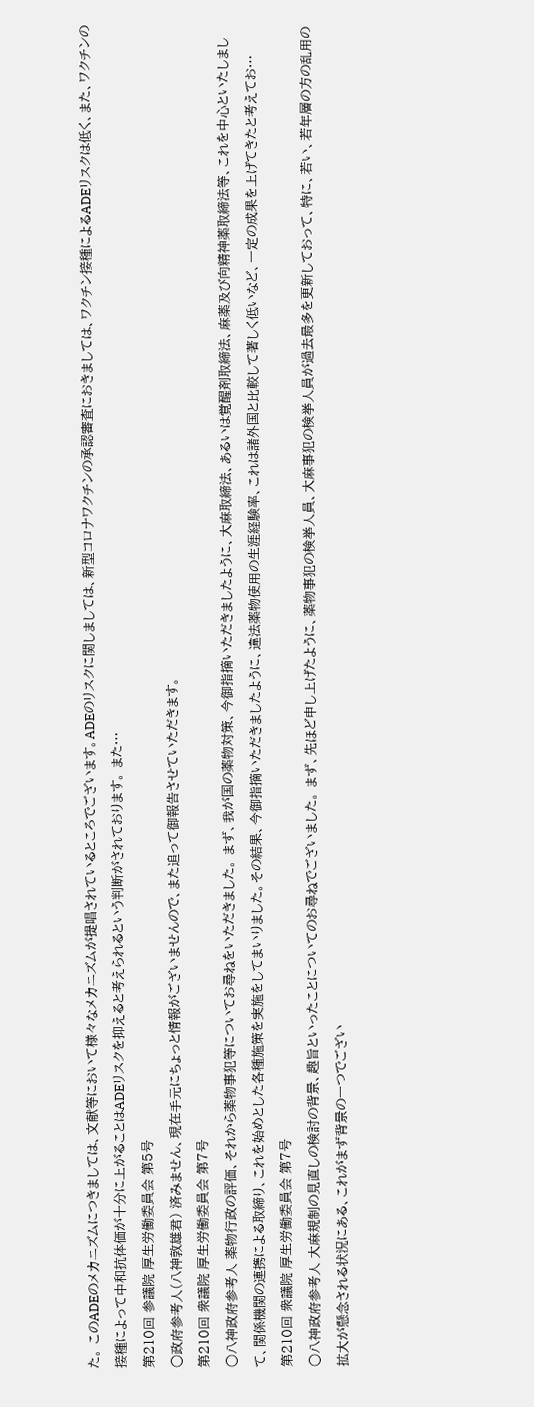た。 このADEのメカニズムにつきましては、文献等において様々なメカニズムが提唱されているところでございます。ADEのリスクに関しましては、新型コロナワクチンの承認審査におきましては、ワクチン接種によるADEリスクは低く、また、ワクチンの接種によって中和抗体価が十分に上がることはADEリスクを抑えると考えられるという判断がされております。 また…
第210回 参議院 厚生労働委員会 第5号
○政府参考人(八神敦雄君) 済みません、現在手元にちょっと情報がございませんので、また追って御報告させていただきます。
第210回 衆議院 厚生労働委員会 第7号
○八神政府参考人 薬物行政の評価、それから薬物事犯等についてお尋ねをいただきました。 まず、我が国の薬物対策、今御指摘いただきましたように、大麻取締法、あるいは覚醒剤取締法、麻薬及び向精神薬取締法等、これを中心といたしまして、関係機関の連携による取締り、これを始めとした各種施策を実施をしてまいりました。その結果、今御指摘いただきましたように、違法薬物使用の生涯経験率、これは諸外国と比較して著しく低いなど、一定の成果を上げてきたと考えてお…
第210回 衆議院 厚生労働委員会 第7号
○八神政府参考人 大麻規制の見直しの検討の背景、趣旨といったことについてのお尋ねでございました。 まず、先ほど申し上げたように、薬物事犯の検挙人員、大麻事犯の検挙人員が過去最多を更新しておって、特に、若い、若年層の方の乱用の拡大が懸念される状況にある、これがまず背景の一つでござい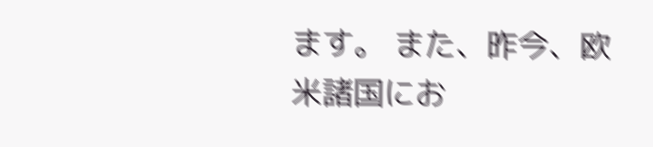ます。 また、昨今、欧米諸国にお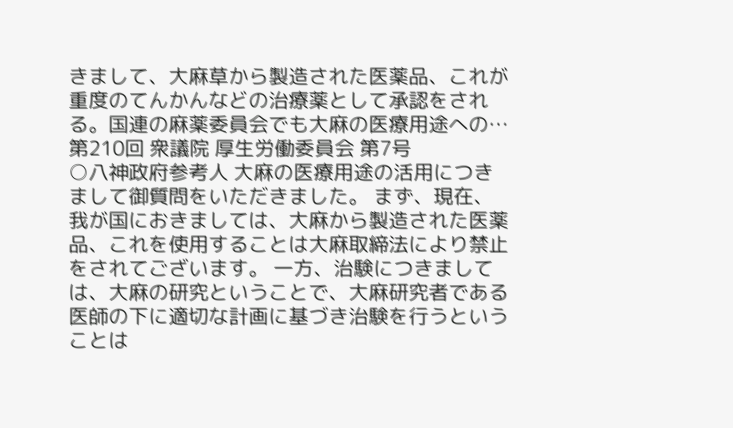きまして、大麻草から製造された医薬品、これが重度のてんかんなどの治療薬として承認をされる。国連の麻薬委員会でも大麻の医療用途への…
第210回 衆議院 厚生労働委員会 第7号
○八神政府参考人 大麻の医療用途の活用につきまして御質問をいただきました。 まず、現在、我が国におきましては、大麻から製造された医薬品、これを使用することは大麻取締法により禁止をされてございます。 一方、治験につきましては、大麻の研究ということで、大麻研究者である医師の下に適切な計画に基づき治験を行うということは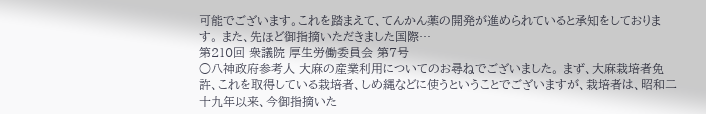可能でございます。これを踏まえて、てんかん薬の開発が進められていると承知をしております。 また、先ほど御指摘いただきました国際…
第210回 衆議院 厚生労働委員会 第7号
○八神政府参考人 大麻の産業利用についてのお尋ねでございました。 まず、大麻栽培者免許、これを取得している栽培者、しめ縄などに使うということでございますが、栽培者は、昭和二十九年以来、今御指摘いた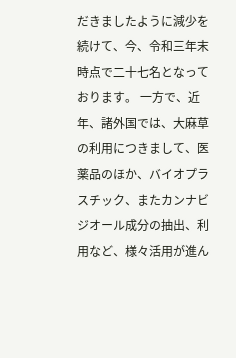だきましたように減少を続けて、今、令和三年末時点で二十七名となっております。 一方で、近年、諸外国では、大麻草の利用につきまして、医薬品のほか、バイオプラスチック、またカンナビジオール成分の抽出、利用など、様々活用が進ん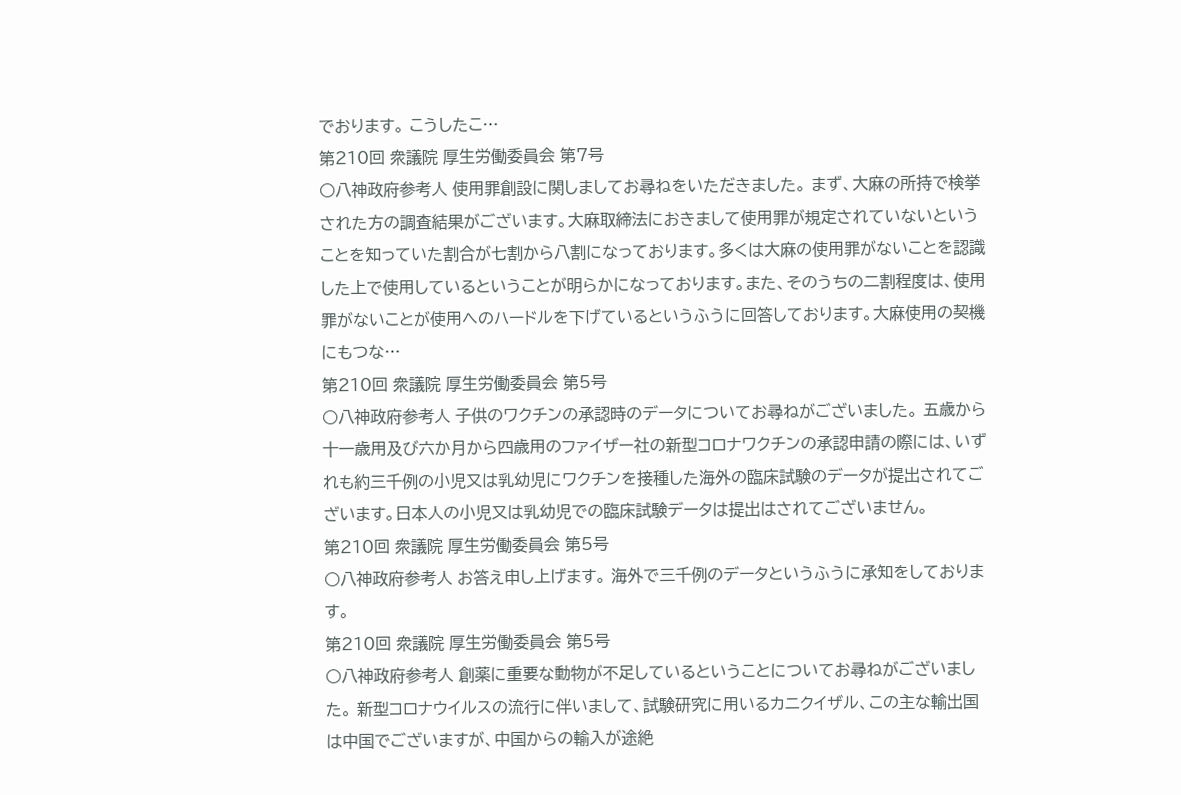でおります。 こうしたこ…
第210回 衆議院 厚生労働委員会 第7号
○八神政府参考人 使用罪創設に関しましてお尋ねをいただきました。 まず、大麻の所持で検挙された方の調査結果がございます。大麻取締法におきまして使用罪が規定されていないということを知っていた割合が七割から八割になっております。多くは大麻の使用罪がないことを認識した上で使用しているということが明らかになっております。また、そのうちの二割程度は、使用罪がないことが使用へのハードルを下げているというふうに回答しております。大麻使用の契機にもつな…
第210回 衆議院 厚生労働委員会 第5号
○八神政府参考人 子供のワクチンの承認時のデータについてお尋ねがございました。 五歳から十一歳用及び六か月から四歳用のファイザー社の新型コロナワクチンの承認申請の際には、いずれも約三千例の小児又は乳幼児にワクチンを接種した海外の臨床試験のデータが提出されてございます。日本人の小児又は乳幼児での臨床試験データは提出はされてございません。
第210回 衆議院 厚生労働委員会 第5号
○八神政府参考人 お答え申し上げます。 海外で三千例のデータというふうに承知をしております。
第210回 衆議院 厚生労働委員会 第5号
○八神政府参考人 創薬に重要な動物が不足しているということについてお尋ねがございました。 新型コロナウイルスの流行に伴いまして、試験研究に用いるカニクイザル、この主な輸出国は中国でございますが、中国からの輸入が途絶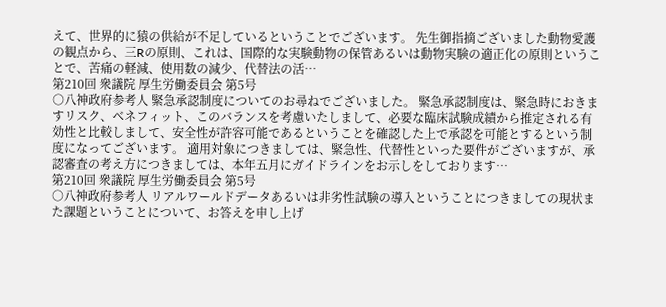えて、世界的に猿の供給が不足しているということでございます。 先生御指摘ございました動物愛護の観点から、三Rの原則、これは、国際的な実験動物の保管あるいは動物実験の適正化の原則ということで、苦痛の軽減、使用数の減少、代替法の活…
第210回 衆議院 厚生労働委員会 第5号
○八神政府参考人 緊急承認制度についてのお尋ねでございました。 緊急承認制度は、緊急時におきますリスク、ベネフィット、このバランスを考慮いたしまして、必要な臨床試験成績から推定される有効性と比較しまして、安全性が許容可能であるということを確認した上で承認を可能とするという制度になってございます。 適用対象につきましては、緊急性、代替性といった要件がございますが、承認審査の考え方につきましては、本年五月にガイドラインをお示しをしております…
第210回 衆議院 厚生労働委員会 第5号
○八神政府参考人 リアルワールドデータあるいは非劣性試験の導入ということにつきましての現状また課題ということについて、お答えを申し上げ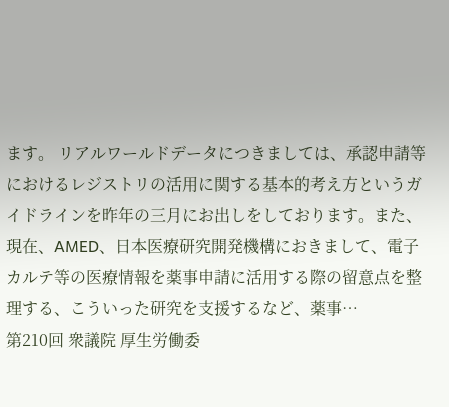ます。 リアルワールドデータにつきましては、承認申請等におけるレジストリの活用に関する基本的考え方というガイドラインを昨年の三月にお出しをしております。また、現在、AMED、日本医療研究開発機構におきまして、電子カルテ等の医療情報を薬事申請に活用する際の留意点を整理する、こういった研究を支援するなど、薬事…
第210回 衆議院 厚生労働委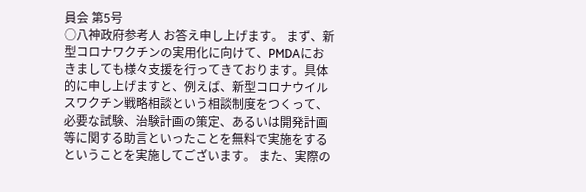員会 第5号
○八神政府参考人 お答え申し上げます。 まず、新型コロナワクチンの実用化に向けて、PMDAにおきましても様々支援を行ってきております。具体的に申し上げますと、例えば、新型コロナウイルスワクチン戦略相談という相談制度をつくって、必要な試験、治験計画の策定、あるいは開発計画等に関する助言といったことを無料で実施をするということを実施してございます。 また、実際の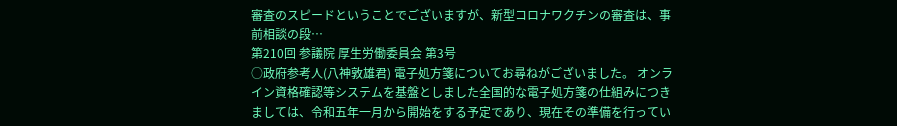審査のスピードということでございますが、新型コロナワクチンの審査は、事前相談の段…
第210回 参議院 厚生労働委員会 第3号
○政府参考人(八神敦雄君) 電子処方箋についてお尋ねがございました。 オンライン資格確認等システムを基盤としました全国的な電子処方箋の仕組みにつきましては、令和五年一月から開始をする予定であり、現在その準備を行ってい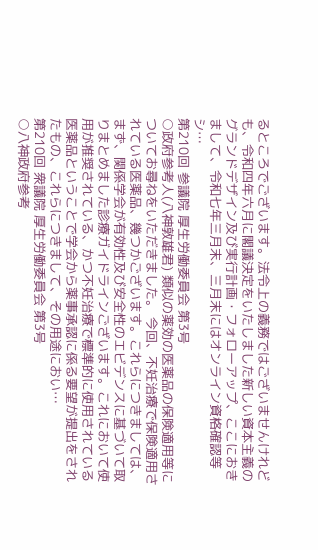るところでございます。法令上の義務ではございませんけれども、令和四年六月に閣議決定をいたしました新しい資本主義のグランドデザイン及び実行計画・フォローアップ、ここにおきまして、令和七年三月末、三月末にはオンライン資格確認等シ…
第210回 参議院 厚生労働委員会 第3号
○政府参考人(八神敦雄君) 類似の薬効の医薬品の保険適用等についてお尋ねをいただきました。 今回、不妊治療で保険適用されている医薬品、幾つかございます。これらにつきましては、まず、関係学会が有効性及び安全性のエビデンスに基づいて取りまとめました診療ガイドラインございます。これにおいて使用が推奨されている、かつ不妊治療で標準的に使用されている医薬品ということで学会から薬事承認に係る要望が提出をされたもの、これらにつきまして、その用途におい…
第210回 衆議院 厚生労働委員会 第3号
○八神政府参考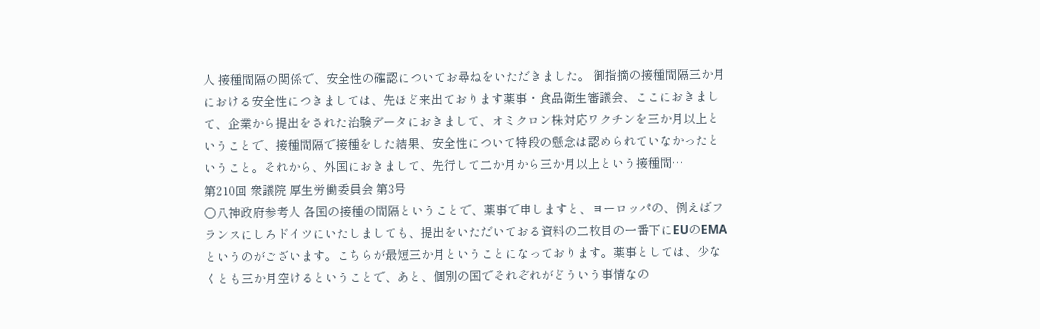人 接種間隔の関係で、安全性の確認についてお尋ねをいただきました。 御指摘の接種間隔三か月における安全性につきましては、先ほど来出ております薬事・食品衛生審議会、ここにおきまして、企業から提出をされた治験データにおきまして、オミクロン株対応ワクチンを三か月以上ということで、接種間隔で接種をした結果、安全性について特段の懸念は認められていなかったということ。それから、外国におきまして、先行して二か月から三か月以上という接種間…
第210回 衆議院 厚生労働委員会 第3号
○八神政府参考人 各国の接種の間隔ということで、薬事で申しますと、ヨーロッパの、例えばフランスにしろドイツにいたしましても、提出をいただいておる資料の二枚目の一番下にEUのEMAというのがございます。こちらが最短三か月ということになっております。薬事としては、少なくとも三か月空けるということで、あと、個別の国でそれぞれがどういう事情なの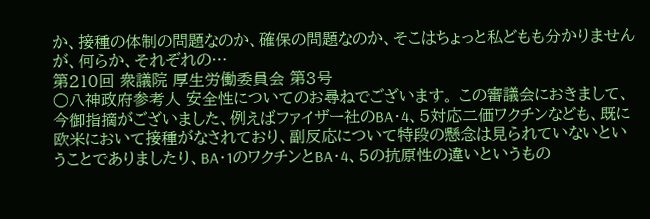か、接種の体制の問題なのか、確保の問題なのか、そこはちょっと私どもも分かりませんが、何らか、それぞれの…
第210回 衆議院 厚生労働委員会 第3号
○八神政府参考人 安全性についてのお尋ねでございます。 この審議会におきまして、今御指摘がございました、例えばファイザー社のBA・4、5対応二価ワクチンなども、既に欧米において接種がなされており、副反応について特段の懸念は見られていないということでありましたり、BA・1のワクチンとBA・4、5の抗原性の違いというもの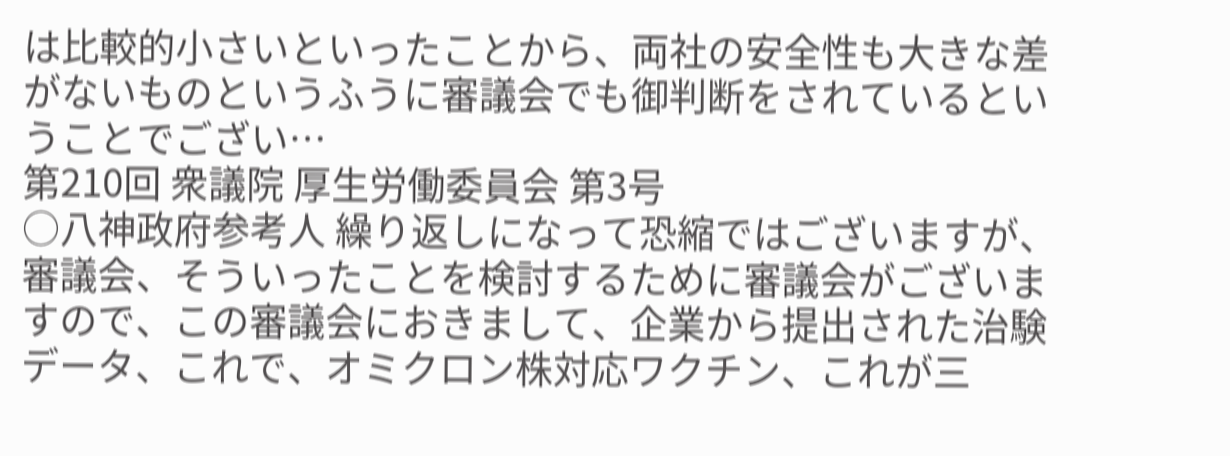は比較的小さいといったことから、両社の安全性も大きな差がないものというふうに審議会でも御判断をされているということでござい…
第210回 衆議院 厚生労働委員会 第3号
○八神政府参考人 繰り返しになって恐縮ではございますが、審議会、そういったことを検討するために審議会がございますので、この審議会におきまして、企業から提出された治験データ、これで、オミクロン株対応ワクチン、これが三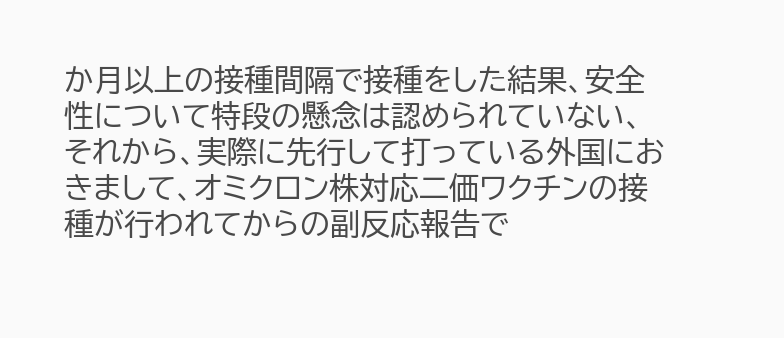か月以上の接種間隔で接種をした結果、安全性について特段の懸念は認められていない、それから、実際に先行して打っている外国におきまして、オミクロン株対応二価ワクチンの接種が行われてからの副反応報告で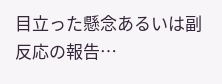目立った懸念あるいは副反応の報告…